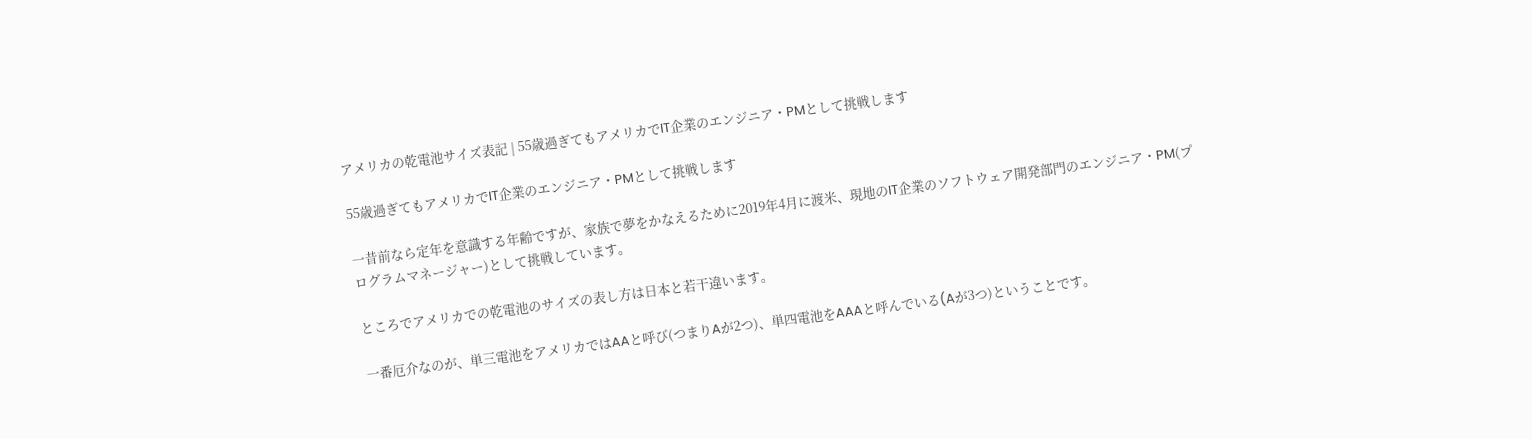アメリカの乾電池サイズ表記 | 55歳過ぎてもアメリカでIT企業のエンジニア・PMとして挑戦します

55歳過ぎてもアメリカでIT企業のエンジニア・PMとして挑戦します

一昔前なら定年を意識する年齢ですが、家族で夢をかなえるために2019年4月に渡米、現地のIT企業のソフトウェア開発部門のエンジニア・PM(プログラムマネージャー)として挑戦しています。

ところでアメリカでの乾電池のサイズの表し方は日本と若干違います。

一番厄介なのが、単三電池をアメリカではAAと呼び(つまりAが2つ)、単四電池をAAAと呼んでいる(Aが3つ)ということです。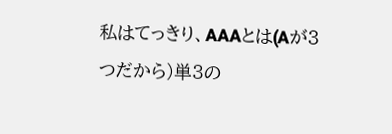私はてっきり、AAAとは(Aが3つだから)単3の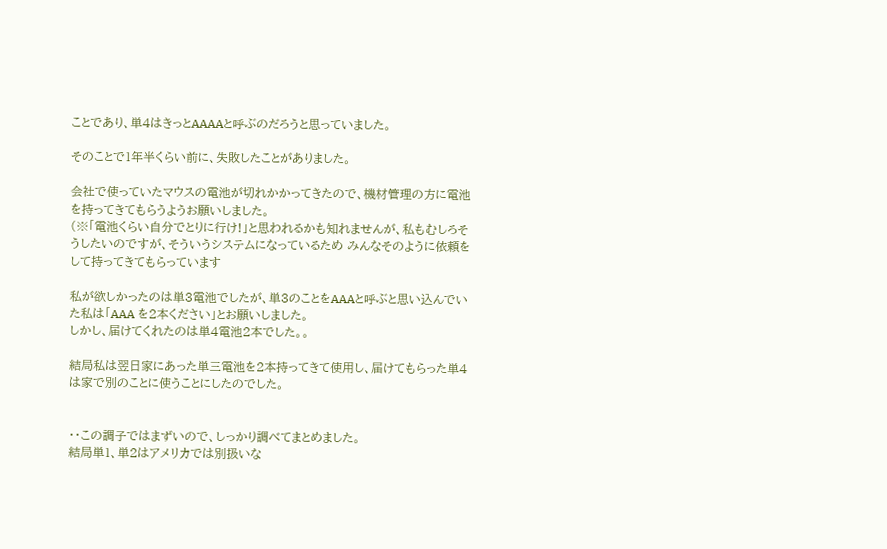ことであり、単4はきっとAAAAと呼ぶのだろうと思っていました。

そのことで1年半くらい前に、失敗したことがありました。

会社で使っていたマウスの電池が切れかかってきたので、機材管理の方に電池を持ってきてもらうようお願いしました。
(※「電池くらい自分でとりに行け!」と思われるかも知れませんが、私もむしろそうしたいのですが、そういうシステムになっているため みんなそのように依頼をして持ってきてもらっています

私が欲しかったのは単3電池でしたが、単3のことをAAAと呼ぶと思い込んでいた私は「AAA を2本ください」とお願いしました。
しかし、届けてくれたのは単4電池2本でした。。

結局私は翌日家にあった単三電池を2本持ってきて使用し、届けてもらった単4は家で別のことに使うことにしたのでした。


・・この調子ではまずいので、しっかり調べてまとめました。
結局単1、単2はアメリカでは別扱いな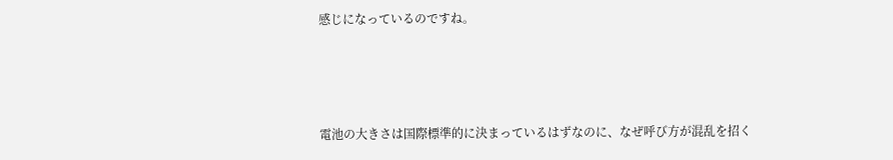感じになっているのですね。




電池の大きさは国際標準的に決まっているはずなのに、なぜ呼び方が混乱を招く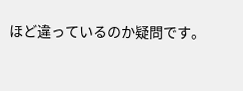ほど違っているのか疑問です。